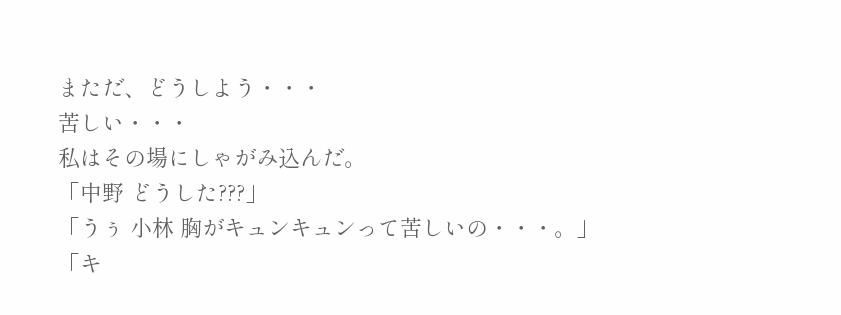まただ、どうしよう・・・
苦しい・・・
私はその場にしゃがみ込んだ。
「中野 どうした???」
「うぅ 小林 胸がキュンキュンって苦しいの・・・。」
「キ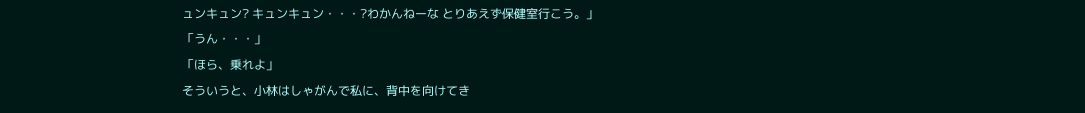ュンキュン? キュンキュン・・・?わかんねーな とりあえず保健室行こう。」
「うん・・・」
「ほら、乗れよ」
そういうと、小林はしゃがんで私に、背中を向けてき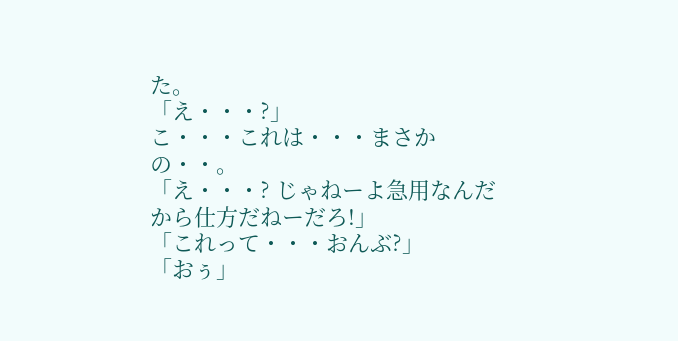た。
「え・・・?」
こ・・・これは・・・まさかの・・。
「え・・・? じゃねーよ急用なんだから仕方だねーだろ!」
「これって・・・おんぶ?」
「おぅ」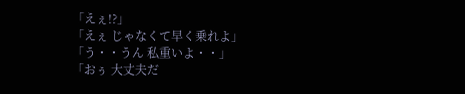「えぇ!?」
「えぇ じゃなくて早く乗れよ」
「う・・うん 私重いよ・・」
「おぅ 大丈夫だ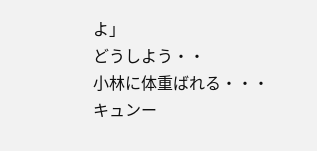よ」
どうしよう・・
小林に体重ばれる・・・
キュンー